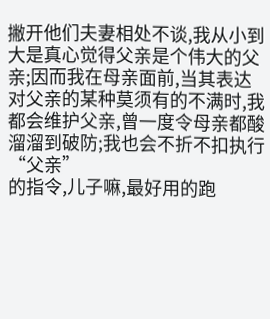撇开他们夫妻相处不谈,我从小到大是真心觉得父亲是个伟大的父亲;因而我在母亲面前,当其表达对父亲的某种莫须有的不满时,我都会维护父亲,曾一度令母亲都酸溜溜到破防;我也会不折不扣执行“父亲”
的指令,儿子嘛,最好用的跑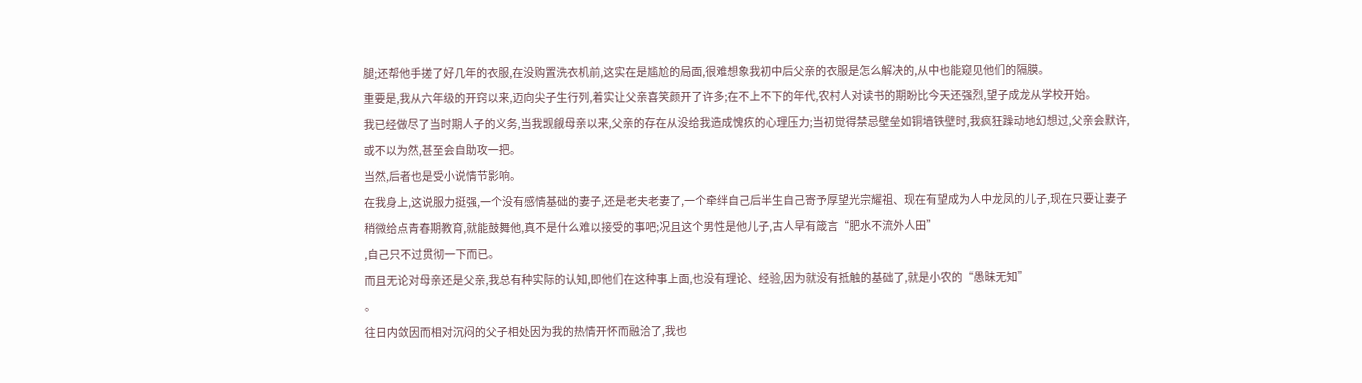腿;还帮他手搓了好几年的衣服,在没购置洗衣机前,这实在是尴尬的局面,很难想象我初中后父亲的衣服是怎么解决的,从中也能窥见他们的隔膜。
重要是,我从六年级的开窍以来,迈向尖子生行列,着实让父亲喜笑颜开了许多;在不上不下的年代,农村人对读书的期盼比今天还强烈,望子成龙从学校开始。
我已经做尽了当时期人子的义务,当我觊觎母亲以来,父亲的存在从没给我造成愧疚的心理压力;当初觉得禁忌壁垒如铜墙铁壁时,我疯狂躁动地幻想过,父亲会默许,或不以为然,甚至会自助攻一把。
当然,后者也是受小说情节影响。
在我身上,这说服力挺强,一个没有感情基础的妻子,还是老夫老妻了,一个牵绊自己后半生自己寄予厚望光宗耀祖、现在有望成为人中龙凤的儿子,现在只要让妻子稍微给点青春期教育,就能鼓舞他,真不是什么难以接受的事吧;况且这个男性是他儿子,古人早有箴言“肥水不流外人田”
,自己只不过贯彻一下而已。
而且无论对母亲还是父亲,我总有种实际的认知,即他们在这种事上面,也没有理论、经验,因为就没有抵触的基础了,就是小农的“愚昧无知”
。
往日内敛因而相对沉闷的父子相处因为我的热情开怀而融洽了,我也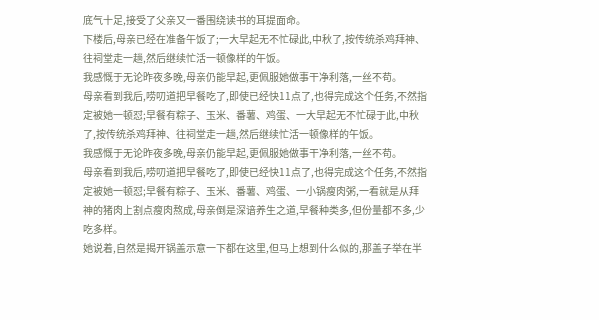底气十足,接受了父亲又一番围绕读书的耳提面命。
下楼后,母亲已经在准备午饭了;一大早起无不忙碌此,中秋了,按传统杀鸡拜神、往祠堂走一趟,然后继续忙活一顿像样的午饭。
我感慨于无论昨夜多晚,母亲仍能早起,更佩服她做事干净利落,一丝不苟。
母亲看到我后,唠叨道把早餐吃了,即使已经快11点了,也得完成这个任务,不然指定被她一顿怼;早餐有粽子、玉米、番薯、鸡蛋、一大早起无不忙碌于此,中秋了,按传统杀鸡拜神、往祠堂走一趟,然后继续忙活一顿像样的午饭。
我感慨于无论昨夜多晚,母亲仍能早起,更佩服她做事干净利落,一丝不苟。
母亲看到我后,唠叨道把早餐吃了,即使已经快11点了,也得完成这个任务,不然指定被她一顿怼;早餐有粽子、玉米、番薯、鸡蛋、一小锅瘦肉粥,一看就是从拜神的猪肉上割点瘦肉熬成,母亲倒是深谙养生之道,早餐种类多,但份量都不多,少吃多样。
她说着,自然是揭开锅盖示意一下都在这里,但马上想到什么似的,那盖子举在半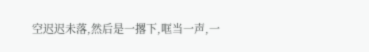空迟迟未落,然后是一撂下,哐当一声,一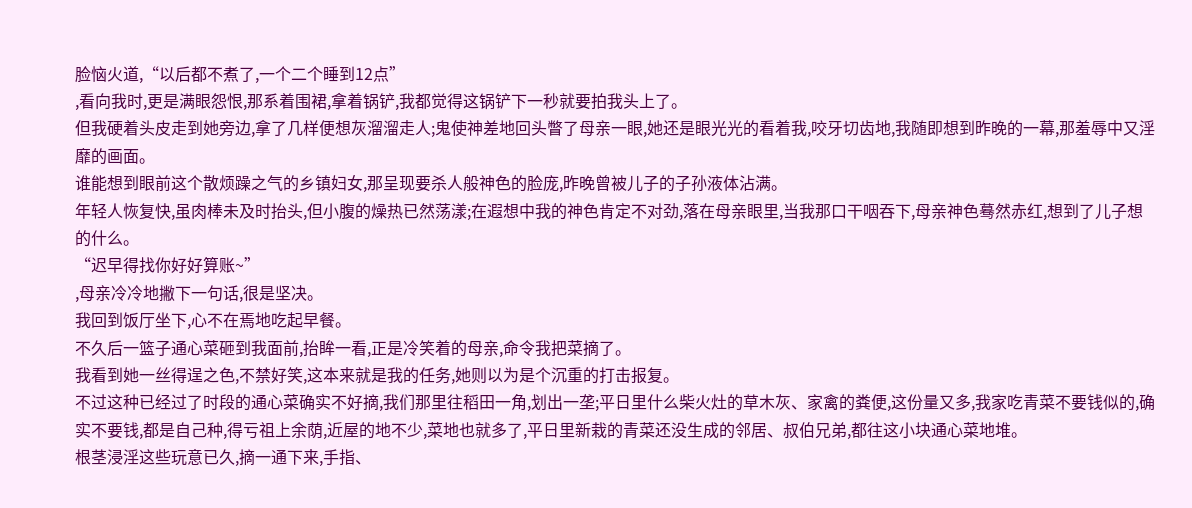脸恼火道,“以后都不煮了,一个二个睡到12点”
,看向我时,更是满眼怨恨,那系着围裙,拿着锅铲,我都觉得这锅铲下一秒就要拍我头上了。
但我硬着头皮走到她旁边,拿了几样便想灰溜溜走人;鬼使神差地回头瞥了母亲一眼,她还是眼光光的看着我,咬牙切齿地,我随即想到昨晚的一幕,那羞辱中又淫靡的画面。
谁能想到眼前这个散烦躁之气的乡镇妇女,那呈现要杀人般神色的脸庞,昨晚曾被儿子的子孙液体沾满。
年轻人恢复快,虽肉棒未及时抬头,但小腹的燥热已然荡漾;在遐想中我的神色肯定不对劲,落在母亲眼里,当我那口干咽吞下,母亲神色蓦然赤红,想到了儿子想的什么。
“迟早得找你好好算账~”
,母亲冷冷地撇下一句话,很是坚决。
我回到饭厅坐下,心不在焉地吃起早餐。
不久后一篮子通心菜砸到我面前,抬眸一看,正是冷笑着的母亲,命令我把菜摘了。
我看到她一丝得逞之色,不禁好笑,这本来就是我的任务,她则以为是个沉重的打击报复。
不过这种已经过了时段的通心菜确实不好摘,我们那里往稻田一角,划出一垄;平日里什么柴火灶的草木灰、家禽的粪便,这份量又多,我家吃青菜不要钱似的,确实不要钱,都是自己种,得亏祖上余荫,近屋的地不少,菜地也就多了,平日里新栽的青菜还没生成的邻居、叔伯兄弟,都往这小块通心菜地堆。
根茎浸淫这些玩意已久,摘一通下来,手指、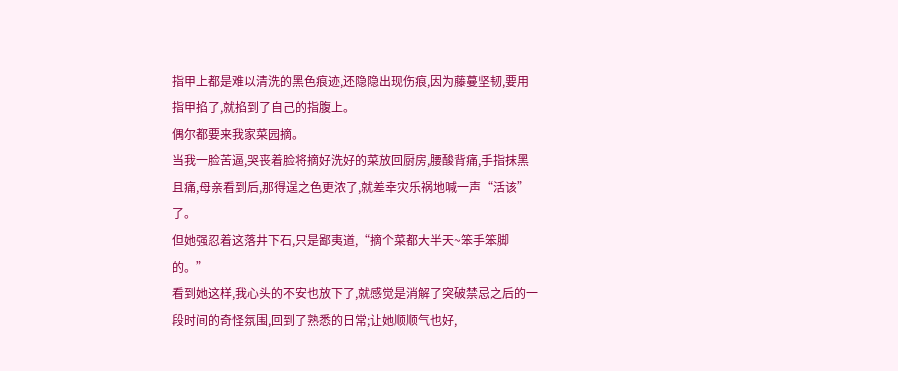指甲上都是难以清洗的黑色痕迹,还隐隐出现伤痕,因为藤蔓坚韧,要用指甲掐了,就掐到了自己的指腹上。
偶尔都要来我家菜园摘。
当我一脸苦逼,哭丧着脸将摘好洗好的菜放回厨房,腰酸背痛,手指抹黑且痛,母亲看到后,那得逞之色更浓了,就差幸灾乐祸地喊一声“活该”
了。
但她强忍着这落井下石,只是鄙夷道,“摘个菜都大半天~笨手笨脚的。”
看到她这样,我心头的不安也放下了,就感觉是消解了突破禁忌之后的一段时间的奇怪氛围,回到了熟悉的日常;让她顺顺气也好,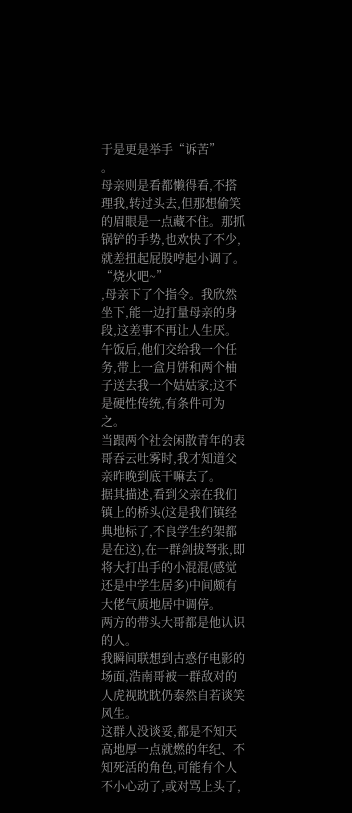于是更是举手“诉苦”
。
母亲则是看都懒得看,不搭理我,转过头去,但那想偷笑的眉眼是一点藏不住。那抓锅铲的手势,也欢快了不少,就差扭起屁股哼起小调了。
“烧火吧~”
,母亲下了个指令。我欣然坐下,能一边打量母亲的身段,这差事不再让人生厌。
午饭后,他们交给我一个任务,带上一盒月饼和两个柚子送去我一个姑姑家;这不是硬性传统,有条件可为之。
当跟两个社会闲散青年的表哥吞云吐雾时,我才知道父亲昨晚到底干嘛去了。
据其描述,看到父亲在我们镇上的桥头(这是我们镇经典地标了,不良学生约架都是在这),在一群剑拔弩张,即将大打出手的小混混(感觉还是中学生居多)中间颇有大佬气质地居中调停。
两方的带头大哥都是他认识的人。
我瞬间联想到古惑仔电影的场面,浩南哥被一群敌对的人虎视眈眈仍泰然自若谈笑风生。
这群人没谈妥,都是不知天高地厚一点就燃的年纪、不知死活的角色,可能有个人不小心动了,或对骂上头了,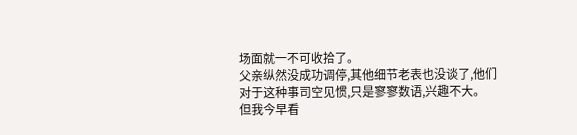场面就一不可收拾了。
父亲纵然没成功调停,其他细节老表也没谈了,他们对于这种事司空见惯,只是寥寥数语,兴趣不大。
但我今早看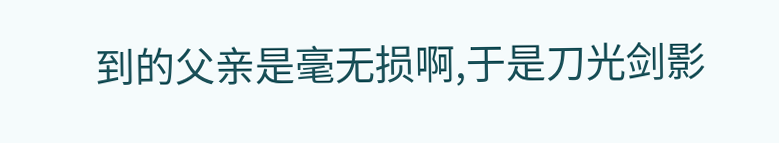到的父亲是毫无损啊,于是刀光剑影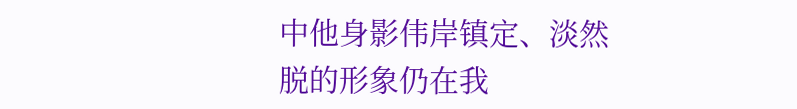中他身影伟岸镇定、淡然脱的形象仍在我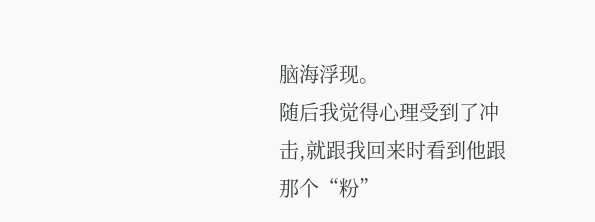脑海浮现。
随后我觉得心理受到了冲击,就跟我回来时看到他跟那个“粉”